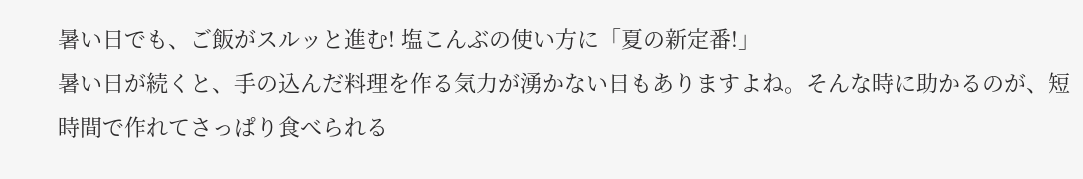暑い日でも、ご飯がスルッと進む! 塩こんぶの使い方に「夏の新定番!」
暑い日が続くと、手の込んだ料理を作る気力が湧かない日もありますよね。そんな時に助かるのが、短時間で作れてさっぱり食べられる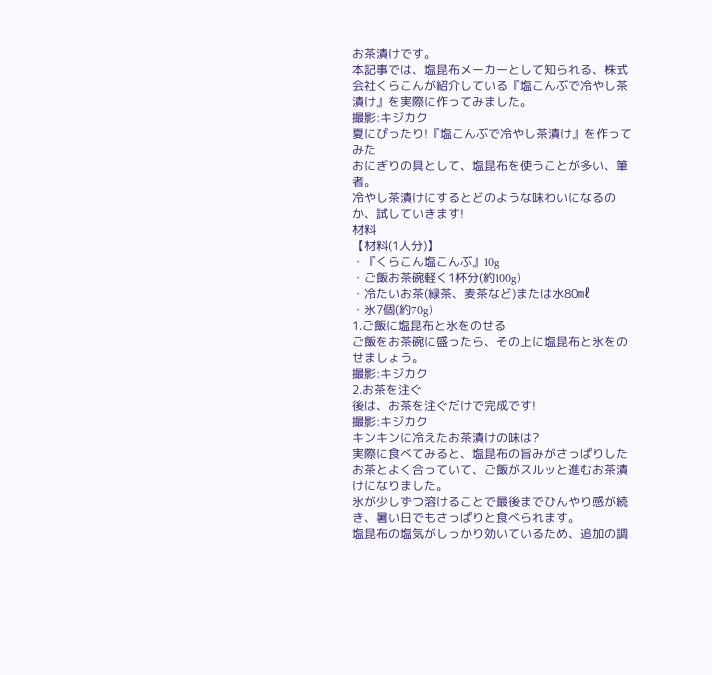お茶漬けです。
本記事では、塩昆布メーカーとして知られる、株式会社くらこんが紹介している『塩こんぶで冷やし茶漬け』を実際に作ってみました。
撮影:キジカク
夏にぴったり!『塩こんぶで冷やし茶漬け』を作ってみた
おにぎりの具として、塩昆布を使うことが多い、筆者。
冷やし茶漬けにするとどのような味わいになるのか、試していきます!
材料
【材料(1人分)】
・『くらこん塩こんぶ』10g
・ご飯お茶碗軽く1杯分(約100g)
・冷たいお茶(緑茶、麦茶など)または水80㎖
・氷7個(約70g)
1.ご飯に塩昆布と氷をのせる
ご飯をお茶碗に盛ったら、その上に塩昆布と氷をのせましょう。
撮影:キジカク
2.お茶を注ぐ
後は、お茶を注ぐだけで完成です!
撮影:キジカク
キンキンに冷えたお茶漬けの味は?
実際に食べてみると、塩昆布の旨みがさっぱりしたお茶とよく合っていて、ご飯がスルッと進むお茶漬けになりました。
氷が少しずつ溶けることで最後までひんやり感が続き、暑い日でもさっぱりと食べられます。
塩昆布の塩気がしっかり効いているため、追加の調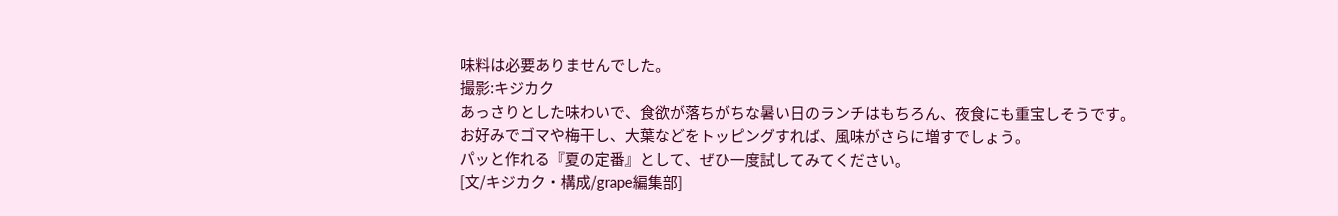味料は必要ありませんでした。
撮影:キジカク
あっさりとした味わいで、食欲が落ちがちな暑い日のランチはもちろん、夜食にも重宝しそうです。
お好みでゴマや梅干し、大葉などをトッピングすれば、風味がさらに増すでしょう。
パッと作れる『夏の定番』として、ぜひ一度試してみてください。
[文/キジカク・構成/grape編集部]